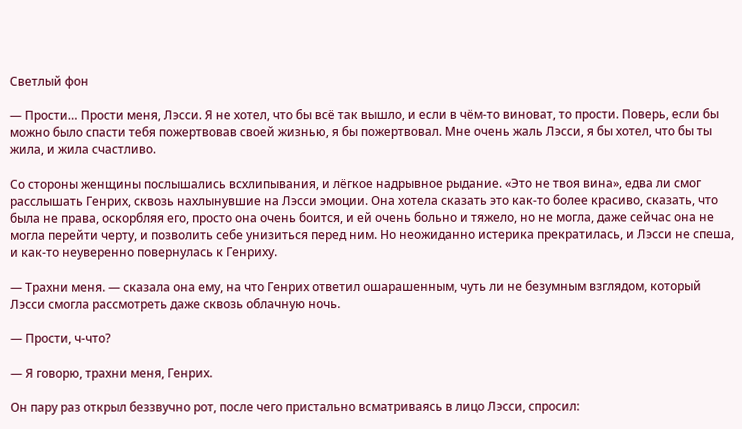Светлый фон

— Прости… Прости меня, Лэсси. Я не хотел, что бы всё так вышло, и если в чём-то виноват, то прости. Поверь, если бы можно было спасти тебя пожертвовав своей жизнью, я бы пожертвовал. Мне очень жаль Лэсси, я бы хотел, что бы ты жила, и жила счастливо.

Со стороны женщины послышались всхлипывания, и лёгкое надрывное рыдание. «Это не твоя вина», едва ли смог расслышать Генрих, сквозь нахлынувшие на Лэсси эмоции. Она хотела сказать это как-то более красиво, сказать, что была не права, оскорбляя его, просто она очень боится, и ей очень больно и тяжело, но не могла, даже сейчас она не могла перейти черту, и позволить себе унизиться перед ним. Но неожиданно истерика прекратилась, и Лэсси не спеша, и как-то неуверенно повернулась к Генриху.

— Трахни меня. — сказала она ему, на что Генрих ответил ошарашенным, чуть ли не безумным взглядом, который Лэсси смогла рассмотреть даже сквозь облачную ночь.

— Прости, ч-что?

— Я говорю, трахни меня, Генрих.

Он пару раз открыл беззвучно рот, после чего пристально всматриваясь в лицо Лэсси, спросил: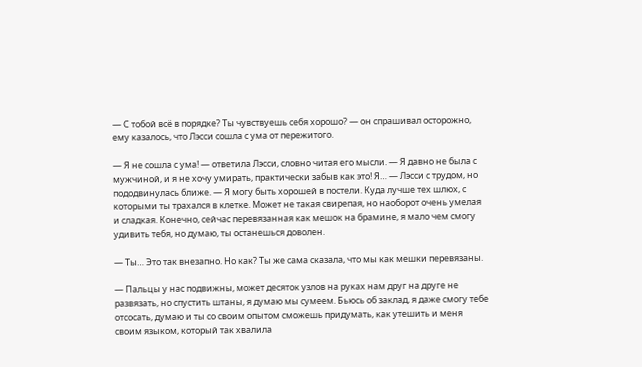— С тобой всё в порядке? Ты чувствуешь себя хорошо? — он спрашивал осторожно, ему казалось, что Лэсси сошла с ума от пережитого.

— Я не сошла с ума! — ответила Лэсси, словно читая его мысли. — Я давно не была с мужчиной, и я не хочу умирать, практически забыв как это! Я… — Лэсси с трудом, но пододвинулась ближе. — Я могу быть хорошей в постели. Куда лучше тех шлюх, с которыми ты трахался в клетке. Может не такая свирепая, но наоборот очень умелая и сладкая. Конечно, сейчас перевязанная как мешок на брамине, я мало чем смогу удивить тебя, но думаю, ты останешься доволен.

— Ты… Это так внезапно. Но как? Ты же сама сказала, что мы как мешки перевязаны.

— Пальцы у нас подвижны, может десяток узлов на руках нам друг на друге не развязать, но спустить штаны, я думаю мы сумеем. Бьюсь об заклад, я даже смогу тебе отсосать, думаю и ты со своим опытом сможешь придумать, как утешить и меня своим языком, который так хвалила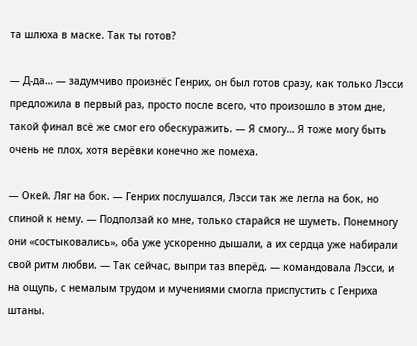та шлюха в маске. Так ты готов?

— Д-да… — задумчиво произнёс Генрих, он был готов сразу, как только Лэсси предложила в первый раз, просто после всего, что произошло в этом дне, такой финал всё же смог его обескуражить. — Я смогу… Я тоже могу быть очень не плох, хотя верёвки конечно же помеха.

— Окей. Ляг на бок. — Генрих послушался, Лэсси так же легла на бок, но спиной к нему. — Подползай ко мне, только старайся не шуметь. Понемногу они «состыковались», оба уже ускоренно дышали, а их сердца уже набирали свой ритм любви. — Так сейчас, выпри таз вперёд. — командовала Лэсси, и на ощупь, с немалым трудом и мучениями смогла приспустить с Генриха штаны.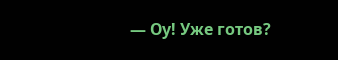— Оу! Уже готов?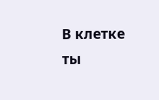В клетке ты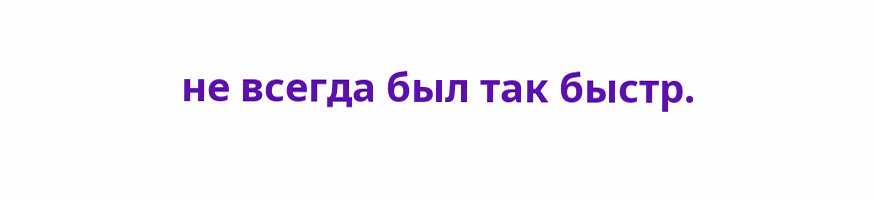не всегда был так быстр.